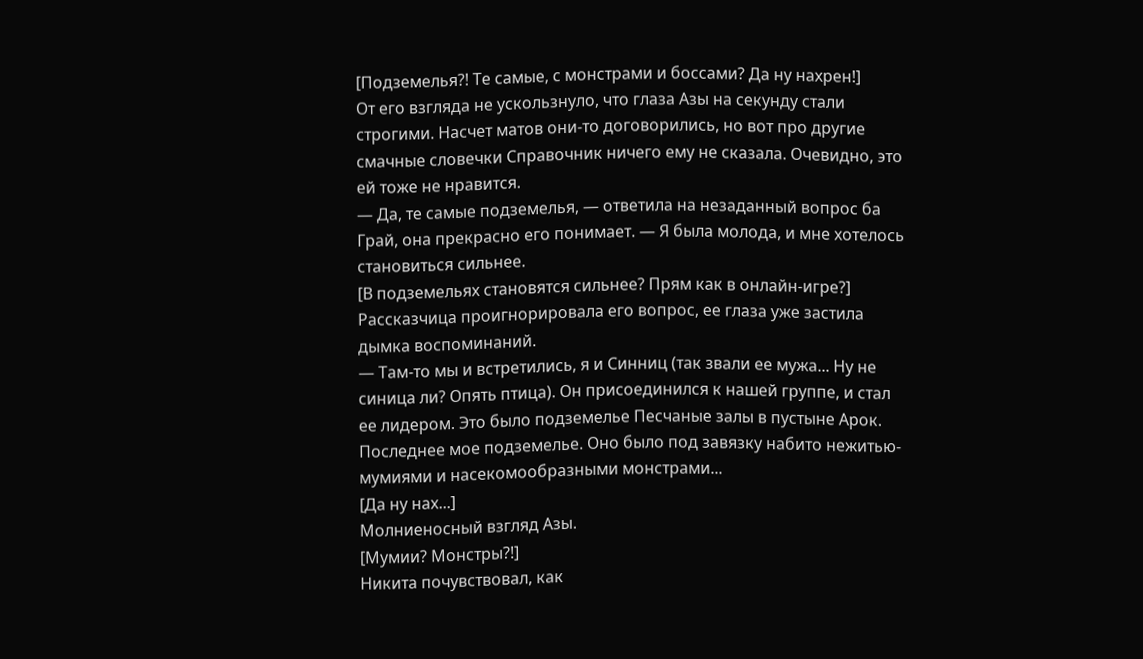[Подземелья?! Те самые, с монстрами и боссами? Да ну нахрен!]
От его взгляда не ускользнуло, что глаза Азы на секунду стали строгими. Насчет матов они-то договорились, но вот про другие смачные словечки Справочник ничего ему не сказала. Очевидно, это ей тоже не нравится.
— Да, те самые подземелья, — ответила на незаданный вопрос ба Грай, она прекрасно его понимает. — Я была молода, и мне хотелось становиться сильнее.
[В подземельях становятся сильнее? Прям как в онлайн-игре?]
Рассказчица проигнорировала его вопрос, ее глаза уже застила дымка воспоминаний.
— Там-то мы и встретились, я и Синниц (так звали ее мужа... Ну не синица ли? Опять птица). Он присоединился к нашей группе, и стал ее лидером. Это было подземелье Песчаные залы в пустыне Арок. Последнее мое подземелье. Оно было под завязку набито нежитью-мумиями и насекомообразными монстрами...
[Да ну нах...]
Молниеносный взгляд Азы.
[Мумии? Монстры?!]
Никита почувствовал, как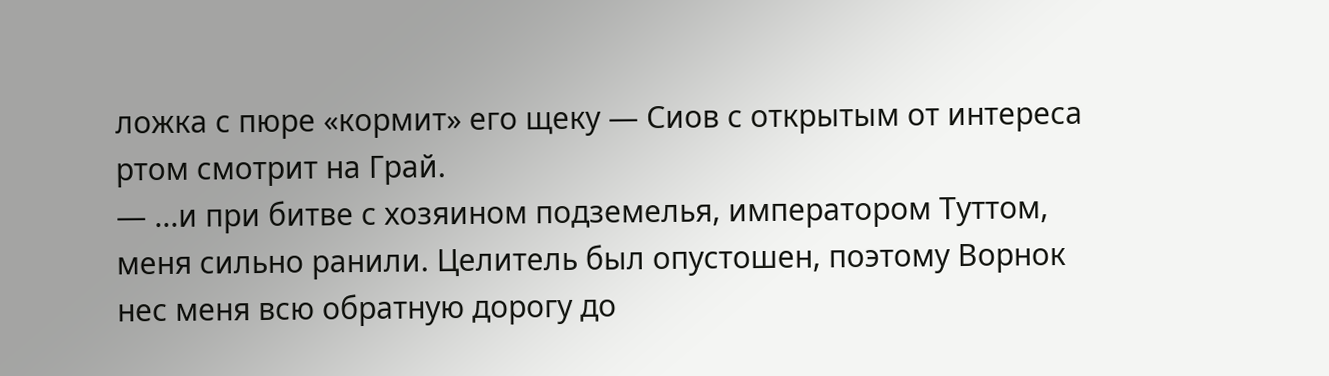ложка с пюре «кормит» его щеку — Сиов с открытым от интереса ртом смотрит на Грай.
— ...и при битве с хозяином подземелья, императором Туттом, меня сильно ранили. Целитель был опустошен, поэтому Ворнок нес меня всю обратную дорогу до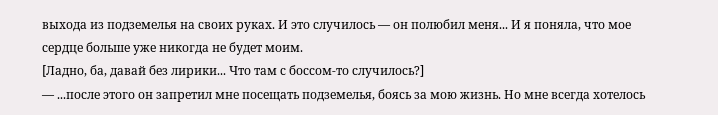выхода из подземелья на своих руках. И это случилось — он полюбил меня... И я поняла, что мое сердце больше уже никогда не будет моим.
[Ладно, ба, давай без лирики... Что там с боссом-то случилось?]
— ...после этого он запретил мне посещать подземелья, боясь за мою жизнь. Но мне всегда хотелось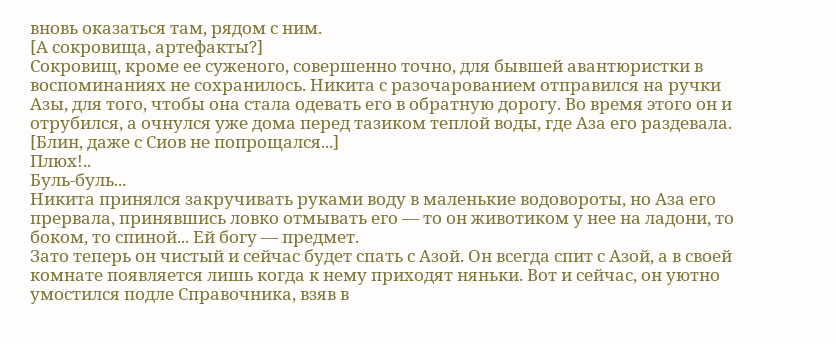вновь оказаться там, рядом с ним.
[А сокровища, артефакты?]
Сокровищ, кроме ее суженого, совершенно точно, для бывшей авантюристки в воспоминаниях не сохранилось. Никита с разочарованием отправился на ручки Азы, для того, чтобы она стала одевать его в обратную дорогу. Во время этого он и отрубился, а очнулся уже дома перед тазиком теплой воды, где Аза его раздевала.
[Блин, даже с Сиов не попрощался...]
Плюх!..
Буль-буль...
Никита принялся закручивать руками воду в маленькие водовороты, но Аза его прервала, принявшись ловко отмывать его — то он животиком у нее на ладони, то боком, то спиной... Ей богу — предмет.
Зато теперь он чистый и сейчас будет спать с Азой. Он всегда спит с Азой, а в своей комнате появляется лишь когда к нему приходят няньки. Вот и сейчас, он уютно умостился подле Справочника, взяв в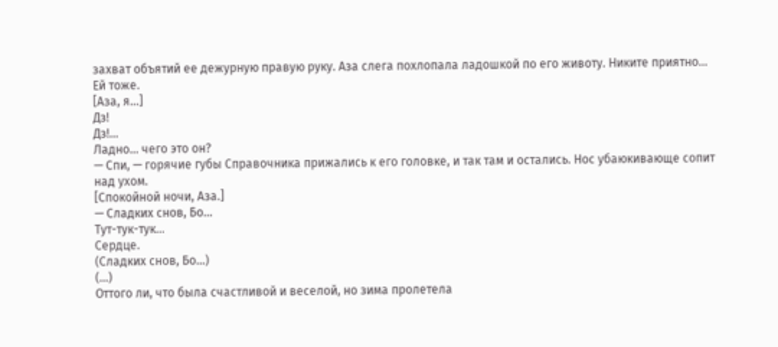захват объятий ее дежурную правую руку. Аза слега похлопала ладошкой по его животу. Никите приятно... Ей тоже.
[Аза, я...]
Дз!
Дз!...
Ладно... чего это он?
— Спи, — горячие губы Справочника прижались к его головке, и так там и остались. Нос убаюкивающе сопит над ухом.
[Спокойной ночи, Аза.]
— Сладких снов, Бо...
Тут-тук-тук...
Сердце.
(Сладких снов, Бо…)
(...)
Оттого ли, что была счастливой и веселой, но зима пролетела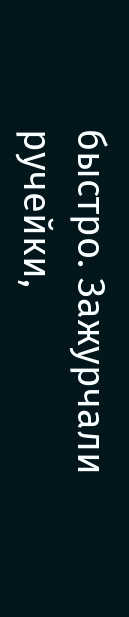быстро. Зажурчали ручейки,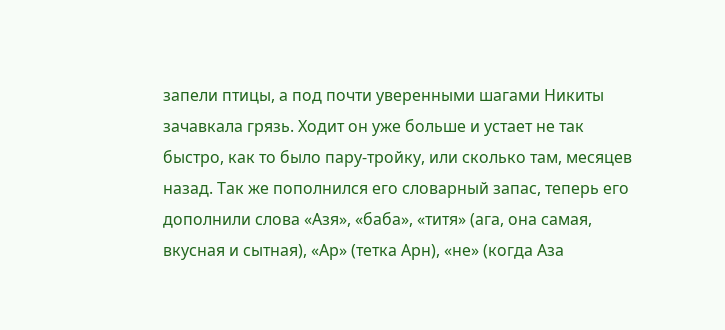запели птицы, а под почти уверенными шагами Никиты зачавкала грязь. Ходит он уже больше и устает не так быстро, как то было пару-тройку, или сколько там, месяцев назад. Так же пополнился его словарный запас, теперь его дополнили слова «Азя», «баба», «титя» (ага, она самая, вкусная и сытная), «Ар» (тетка Арн), «не» (когда Аза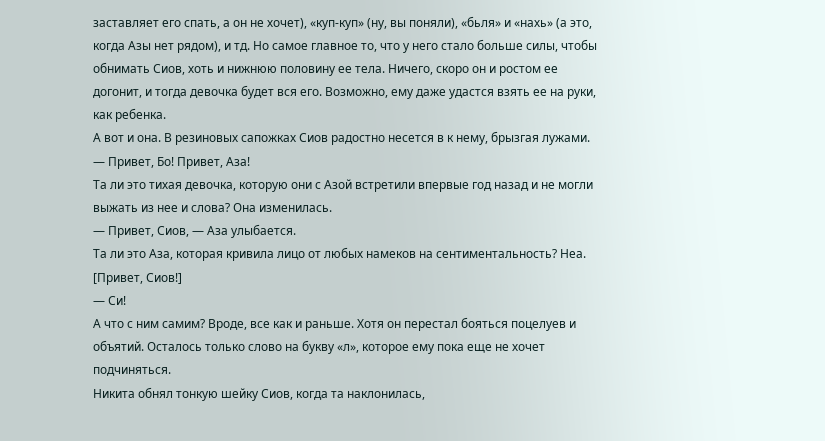заставляет его спать, а он не хочет), «куп-куп» (ну, вы поняли), «бьля» и «нахь» (а это, когда Азы нет рядом), и тд. Но самое главное то, что у него стало больше силы, чтобы обнимать Сиов, хоть и нижнюю половину ее тела. Ничего, скоро он и ростом ее догонит, и тогда девочка будет вся его. Возможно, ему даже удастся взять ее на руки, как ребенка.
А вот и она. В резиновых сапожках Сиов радостно несется в к нему, брызгая лужами.
— Привет, Бо! Привет, Аза!
Та ли это тихая девочка, которую они с Азой встретили впервые год назад и не могли выжать из нее и слова? Она изменилась.
— Привет, Сиов, — Аза улыбается.
Та ли это Аза, которая кривила лицо от любых намеков на сентиментальность? Неа.
[Привет, Сиов!]
— Си!
А что с ним самим? Вроде, все как и раньше. Хотя он перестал бояться поцелуев и объятий. Осталось только слово на букву «л», которое ему пока еще не хочет подчиняться.
Никита обнял тонкую шейку Сиов, когда та наклонилась,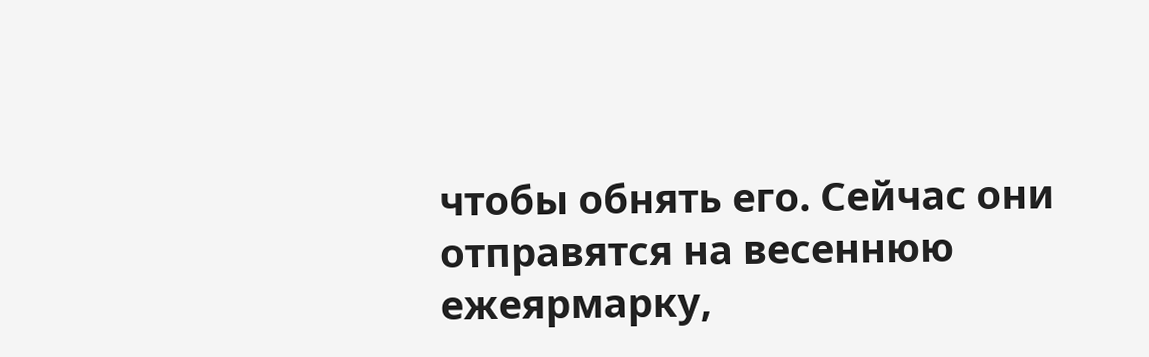чтобы обнять его. Сейчас они отправятся на весеннюю ежеярмарку,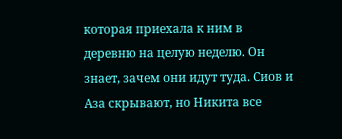которая приехала к ним в деревню на целую неделю. Он знает, зачем они идут туда. Сиов и Аза скрывают, но Никита все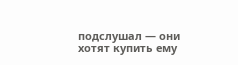подслушал — они хотят купить ему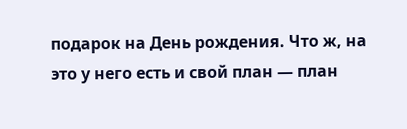подарок на День рождения. Что ж, на это у него есть и свой план — план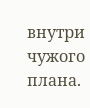внутри чужого плана.